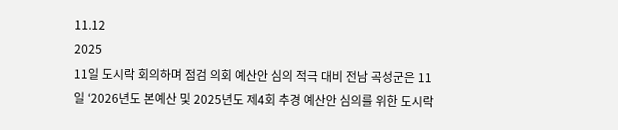11.12
2025
11일 도시락 회의하며 점검 의회 예산안 심의 적극 대비 전남 곡성군은 11일 ‘2026년도 본예산 및 2025년도 제4회 추경 예산안 심의를 위한 도시락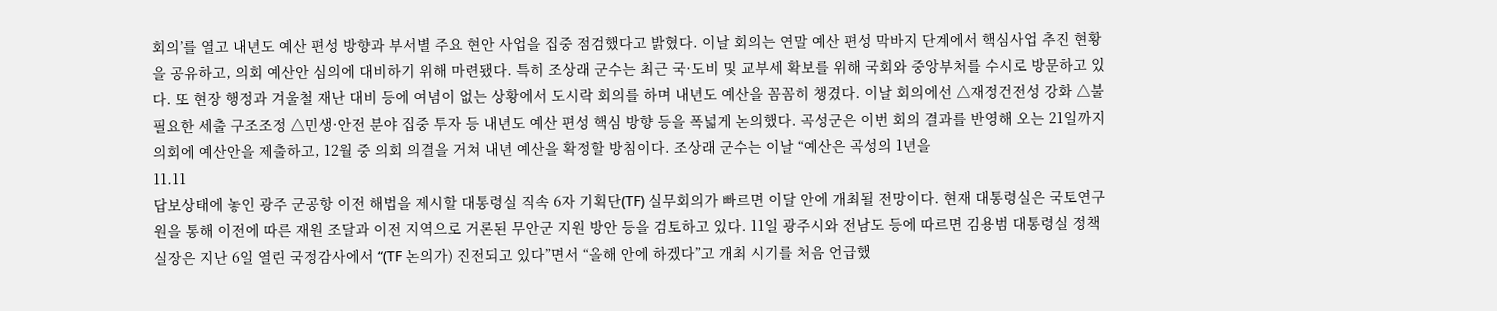회의’를 열고 내년도 예산 편성 방향과 부서별 주요 현안 사업을 집중 점검했다고 밝혔다. 이날 회의는 연말 예산 편성 막바지 단계에서 핵심사업 추진 현황을 공유하고, 의회 예산안 심의에 대비하기 위해 마련됐다. 특히 조상래 군수는 최근 국·도비 및 교부세 확보를 위해 국회와 중앙부처를 수시로 방문하고 있다. 또 현장 행정과 겨울철 재난 대비 등에 여념이 없는 상황에서 도시락 회의를 하며 내년도 예산을 꼼꼼히 챙겼다. 이날 회의에선 △재정건전성 강화 △불필요한 세출 구조조정 △민생·안전 분야 집중 투자 등 내년도 예산 편성 핵심 방향 등을 폭넓게 논의했다. 곡성군은 이번 회의 결과를 반영해 오는 21일까지 의회에 예산안을 제출하고, 12월 중 의회 의결을 거쳐 내년 예산을 확정할 방침이다. 조상래 군수는 이날 “예산은 곡성의 1년을
11.11
답보상태에 놓인 광주 군공항 이전 해법을 제시할 대통령실 직속 6자 기획단(TF) 실무회의가 빠르면 이달 안에 개최될 전망이다. 현재 대통령실은 국토연구원을 통해 이전에 따른 재원 조달과 이전 지역으로 거론된 무안군 지원 방안 등을 검토하고 있다. 11일 광주시와 전남도 등에 따르면 김용범 대통령실 정책실장은 지난 6일 열린 국정감사에서 “(TF 논의가) 진전되고 있다”면서 “올해 안에 하겠다”고 개최 시기를 처음 언급했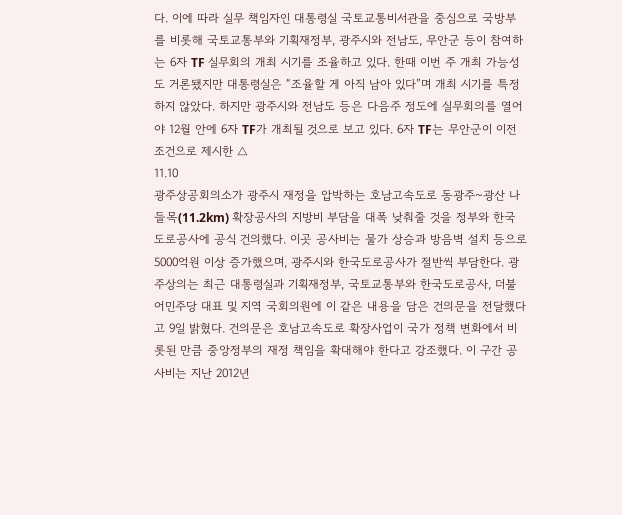다. 이에 따라 실무 책임자인 대통령실 국토교통비서관을 중심으로 국방부를 비롯해 국토교통부와 기획재정부, 광주시와 전남도, 무안군 등이 참여하는 6자 TF 실무회의 개최 시기를 조율하고 있다. 한때 이번 주 개최 가능성도 거론됐지만 대통령실은 “조율할 게 아직 남아 있다”며 개최 시기를 특정하지 않았다. 하지만 광주시와 전남도 등은 다음주 정도에 실무회의를 열어야 12월 안에 6자 TF가 개최될 것으로 보고 있다. 6자 TF는 무안군이 이전 조건으로 제시한 △
11.10
광주상공회의소가 광주시 재정을 압박하는 호남고속도로 동광주~광산 나들목(11.2km) 확장공사의 지방비 부담을 대폭 낮춰줄 것을 정부와 한국도로공사에 공식 건의했다. 이곳 공사비는 물가 상승과 방음벽 설치 등으로 5000억원 이상 증가했으며, 광주시와 한국도로공사가 절반씩 부담한다. 광주상의는 최근 대통령실과 기획재정부, 국토교통부와 한국도로공사, 더불어민주당 대표 및 지역 국회의원에 이 같은 내용을 담은 건의문을 전달했다고 9일 밝혔다. 건의문은 호남고속도로 확장사업이 국가 정책 변화에서 비롯된 만큼 중앙정부의 재정 책임을 확대해야 한다고 강조했다. 이 구간 공사비는 지난 2012년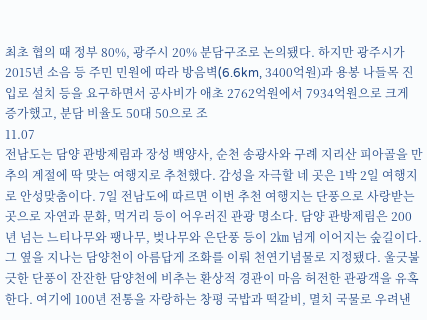최초 협의 때 정부 80%, 광주시 20% 분담구조로 논의됐다. 하지만 광주시가 2015년 소음 등 주민 민원에 따라 방음벽(6.6km, 3400억원)과 용봉 나들목 진입로 설치 등을 요구하면서 공사비가 애초 2762억원에서 7934억원으로 크게 증가했고, 분담 비율도 50대 50으로 조
11.07
전남도는 담양 관방제림과 장성 백양사, 순천 송광사와 구례 지리산 피아골을 만추의 계절에 딱 맞는 여행지로 추천했다. 감성을 자극할 네 곳은 1박 2일 여행지로 안성맞춤이다. 7일 전남도에 따르면 이번 추천 여행지는 단풍으로 사랑받는 곳으로 자연과 문화, 먹거리 등이 어우러진 관광 명소다. 담양 관방제림은 200년 넘는 느티나무와 팽나무, 벚나무와 은단풍 등이 2㎞ 넘게 이어지는 숲길이다. 그 옆을 지나는 담양천이 아름답게 조화를 이뤄 천연기념물로 지정됐다. 울긋불긋한 단풍이 잔잔한 담양천에 비추는 환상적 경관이 마음 허전한 관광객을 유혹한다. 여기에 100년 전통을 자랑하는 창평 국밥과 떡갈비, 멸치 국물로 우려낸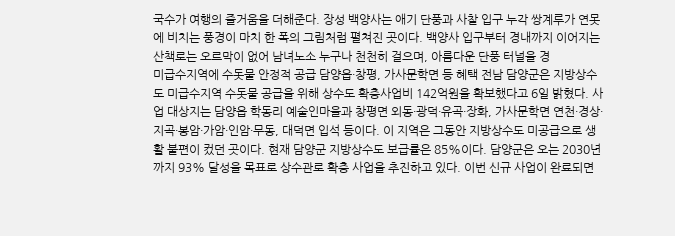국수가 여행의 즐거움을 더해준다. 장성 백양사는 애기 단풍과 사찰 입구 누각 쌍계루가 연못에 비치는 풍경이 마치 한 폭의 그림처럼 펼쳐진 곳이다. 백양사 입구부터 경내까지 이어지는 산책로는 오르막이 없어 남녀노소 누구나 천천히 걸으며, 아름다운 단풍 터널을 경
미급수지역에 수돗물 안정적 공급 담양읍·창평, 가사문학면 등 혜택 전남 담양군은 지방상수도 미급수지역 수돗물 공급을 위해 상수도 확충사업비 142억원을 확보했다고 6일 밝혔다. 사업 대상지는 담양읍 학동리 예술인마을과 창평면 외동·광덕·유곡·장화, 가사문학면 연천·경상·지곡·봉암·가암·인암·무동, 대덕면 입석 등이다. 이 지역은 그동안 지방상수도 미공급으로 생활 불편이 컸던 곳이다. 현재 담양군 지방상수도 보급률은 85%이다. 담양군은 오는 2030년까지 93% 달성을 목표로 상수관로 확충 사업을 추진하고 있다. 이번 신규 사업이 완료되면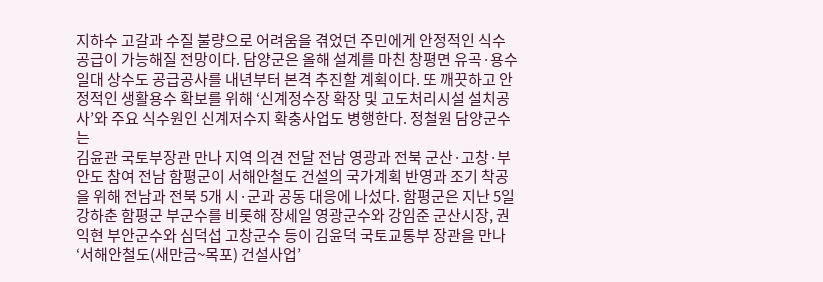지하수 고갈과 수질 불량으로 어려움을 겪었던 주민에게 안정적인 식수 공급이 가능해질 전망이다. 담양군은 올해 설계를 마친 창평면 유곡·용수 일대 상수도 공급공사를 내년부터 본격 추진할 계획이다. 또 깨끗하고 안정적인 생활용수 확보를 위해 ‘신계정수장 확장 및 고도처리시설 설치공사’와 주요 식수원인 신계저수지 확충사업도 병행한다. 정철원 담양군수는
김윤관 국토부장관 만나 지역 의견 전달 전남 영광과 전북 군산·고창·부안도 참여 전남 함평군이 서해안철도 건설의 국가계획 반영과 조기 착공을 위해 전남과 전북 5개 시·군과 공동 대응에 나섰다. 함평군은 지난 5일 강하춘 함평군 부군수를 비롯해 장세일 영광군수와 강임준 군산시장, 권익현 부안군수와 심덕섭 고창군수 등이 김윤덕 국토교통부 장관을 만나 ‘서해안철도(새만금~목포) 건설사업’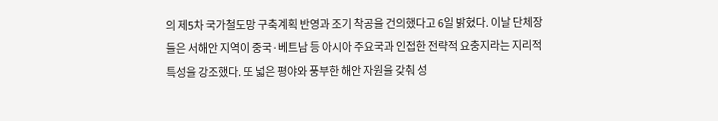의 제5차 국가철도망 구축계획 반영과 조기 착공을 건의했다고 6일 밝혔다. 이날 단체장들은 서해안 지역이 중국·베트남 등 아시아 주요국과 인접한 전략적 요충지라는 지리적 특성을 강조했다. 또 넓은 평야와 풍부한 해안 자원을 갖춰 성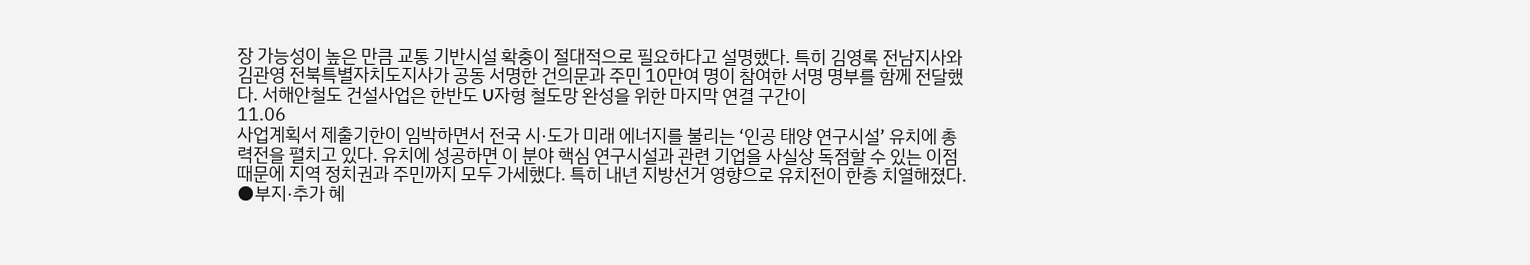장 가능성이 높은 만큼 교통 기반시설 확충이 절대적으로 필요하다고 설명했다. 특히 김영록 전남지사와 김관영 전북특별자치도지사가 공동 서명한 건의문과 주민 10만여 명이 참여한 서명 명부를 함께 전달했다. 서해안철도 건설사업은 한반도 U자형 철도망 완성을 위한 마지막 연결 구간이
11.06
사업계획서 제출기한이 임박하면서 전국 시·도가 미래 에너지를 불리는 ‘인공 태양 연구시설’ 유치에 총력전을 펼치고 있다. 유치에 성공하면 이 분야 핵심 연구시설과 관련 기업을 사실상 독점할 수 있는 이점 때문에 지역 정치권과 주민까지 모두 가세했다. 특히 내년 지방선거 영향으로 유치전이 한층 치열해졌다. ●부지·추가 혜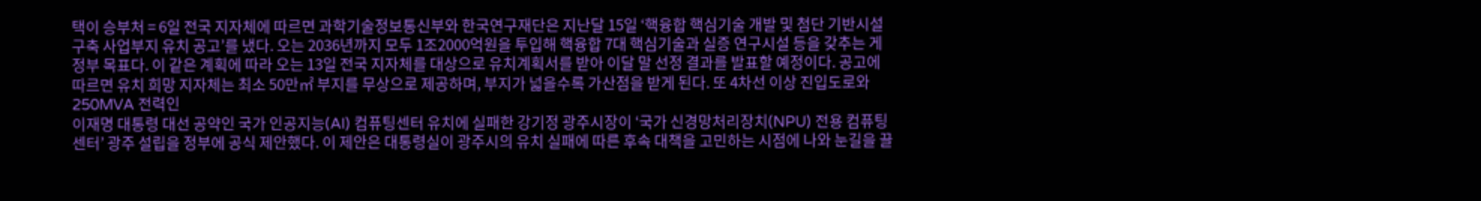택이 승부처 = 6일 전국 지자체에 따르면 과학기술정보통신부와 한국연구재단은 지난달 15일 ‘핵융합 핵심기술 개발 및 첨단 기반시설 구축 사업부지 유치 공고’를 냈다. 오는 2036년까지 모두 1조2000억원을 투입해 핵융합 7대 핵심기술과 실증 연구시설 등을 갖추는 게 정부 목표다. 이 같은 계획에 따라 오는 13일 전국 지자체를 대상으로 유치계획서를 받아 이달 말 선정 결과를 발표할 예정이다. 공고에 따르면 유치 희망 지자체는 최소 50만㎡ 부지를 무상으로 제공하며, 부지가 넓을수록 가산점을 받게 된다. 또 4차선 이상 진입도로와 250MVA 전력인
이재명 대통령 대선 공약인 국가 인공지능(AI) 컴퓨팅센터 유치에 실패한 강기정 광주시장이 ‘국가 신경망처리장치(NPU) 전용 컴퓨팅센터’ 광주 설립을 정부에 공식 제안했다. 이 제안은 대통령실이 광주시의 유치 실패에 따른 후속 대책을 고민하는 시점에 나와 눈길을 끌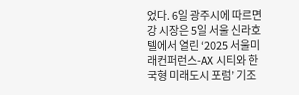었다. 6일 광주시에 따르면 강 시장은 5일 서울 신라호텔에서 열린 ‘2025 서울미래컨퍼런스-AX 시티와 한국형 미래도시 포럼’ 기조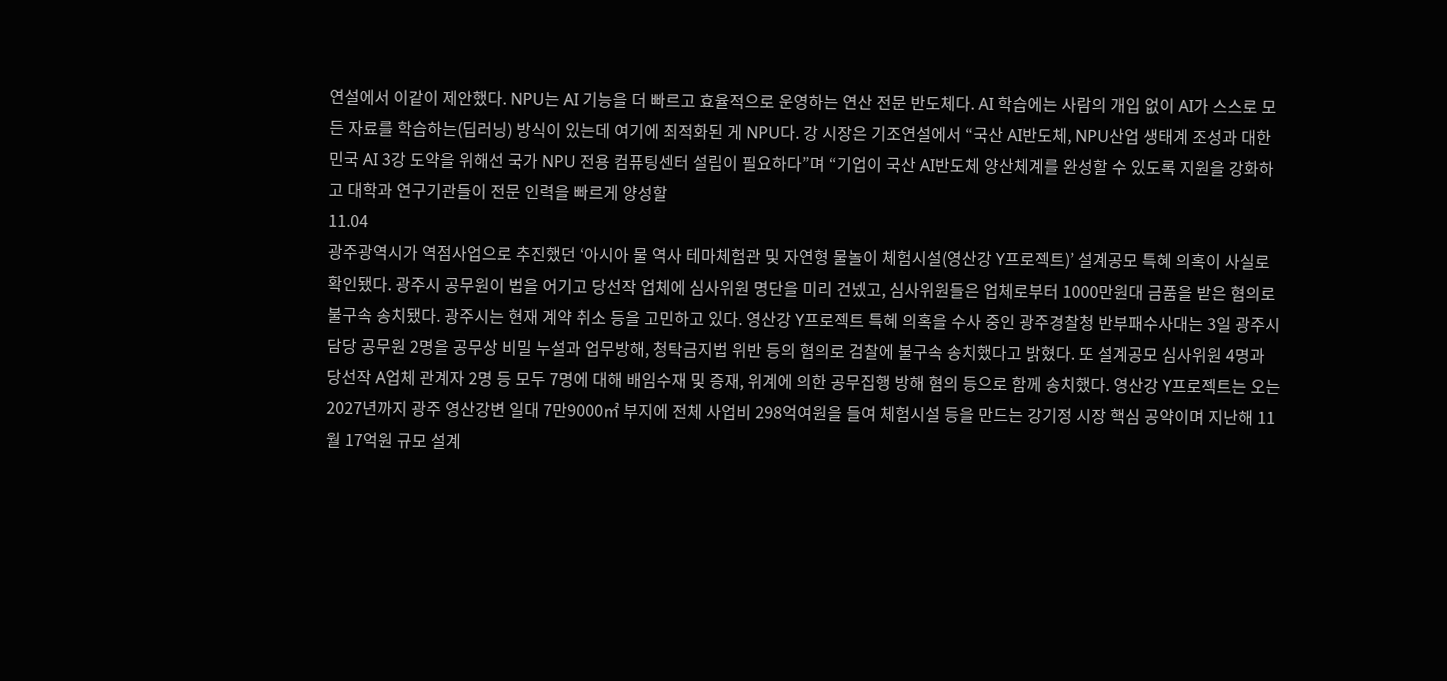연설에서 이같이 제안했다. NPU는 AI 기능을 더 빠르고 효율적으로 운영하는 연산 전문 반도체다. AI 학습에는 사람의 개입 없이 AI가 스스로 모든 자료를 학습하는(딥러닝) 방식이 있는데 여기에 최적화된 게 NPU다. 강 시장은 기조연설에서 “국산 AI반도체, NPU산업 생태계 조성과 대한민국 AI 3강 도약을 위해선 국가 NPU 전용 컴퓨팅센터 설립이 필요하다”며 “기업이 국산 AI반도체 양산체계를 완성할 수 있도록 지원을 강화하고 대학과 연구기관들이 전문 인력을 빠르게 양성할
11.04
광주광역시가 역점사업으로 추진했던 ‘아시아 물 역사 테마체험관 및 자연형 물놀이 체험시설(영산강 Y프로젝트)’ 설계공모 특혜 의혹이 사실로 확인됐다. 광주시 공무원이 법을 어기고 당선작 업체에 심사위원 명단을 미리 건넸고, 심사위원들은 업체로부터 1000만원대 금품을 받은 혐의로 불구속 송치됐다. 광주시는 현재 계약 취소 등을 고민하고 있다. 영산강 Y프로젝트 특혜 의혹을 수사 중인 광주경찰청 반부패수사대는 3일 광주시 담당 공무원 2명을 공무상 비밀 누설과 업무방해, 청탁금지법 위반 등의 혐의로 검찰에 불구속 송치했다고 밝혔다. 또 설계공모 심사위원 4명과 당선작 A업체 관계자 2명 등 모두 7명에 대해 배임수재 및 증재, 위계에 의한 공무집행 방해 혐의 등으로 함께 송치했다. 영산강 Y프로젝트는 오는 2027년까지 광주 영산강변 일대 7만9000㎡ 부지에 전체 사업비 298억여원을 들여 체험시설 등을 만드는 강기정 시장 핵심 공약이며 지난해 11월 17억원 규모 설계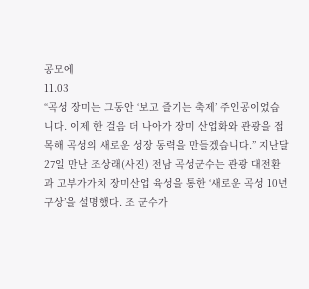공모에
11.03
“곡성 장미는 그동안 ‘보고 즐기는 축제’ 주인공이었습니다. 이제 한 걸음 더 나아가 장미 산업화와 관광을 접목해 곡성의 새로운 성장 동력을 만들겠습니다.” 지난달 27일 만난 조상래(사진) 전남 곡성군수는 관광 대전환과 고부가가치 장미산업 육성을 통한 ‘새로운 곡성 10년 구상’을 설명했다. 조 군수가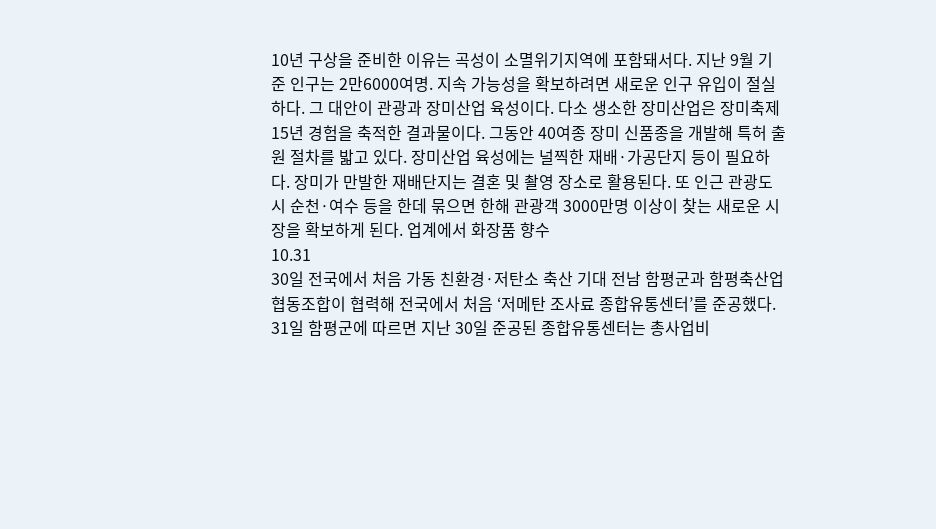10년 구상을 준비한 이유는 곡성이 소멸위기지역에 포함돼서다. 지난 9월 기준 인구는 2만6000여명. 지속 가능성을 확보하려면 새로운 인구 유입이 절실하다. 그 대안이 관광과 장미산업 육성이다. 다소 생소한 장미산업은 장미축제 15년 경험을 축적한 결과물이다. 그동안 40여종 장미 신품종을 개발해 특허 출원 절차를 밟고 있다. 장미산업 육성에는 널찍한 재배·가공단지 등이 필요하다. 장미가 만발한 재배단지는 결혼 및 촬영 장소로 활용된다. 또 인근 관광도시 순천·여수 등을 한데 묶으면 한해 관광객 3000만명 이상이 찾는 새로운 시장을 확보하게 된다. 업계에서 화장품 향수
10.31
30일 전국에서 처음 가동 친환경·저탄소 축산 기대 전남 함평군과 함평축산업협동조합이 협력해 전국에서 처음 ‘저메탄 조사료 종합유통센터’를 준공했다. 31일 함평군에 따르면 지난 30일 준공된 종합유통센터는 총사업비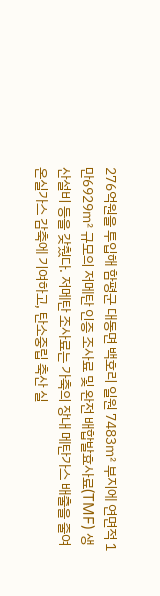276억원을 투입해 함평군 대동면 백호리 일원 7483㎡ 부지에 연면적 1만6929㎡ 규모의 저메탄 인증 조사료 및 완전 배합발효사료(TMF) 생산설비 등을 갖췄다. 저메탄 조사료는 가축의 장내 메탄가스 배출을 줄여 온실가스 감축에 기여하고, 탄소중립 축산 실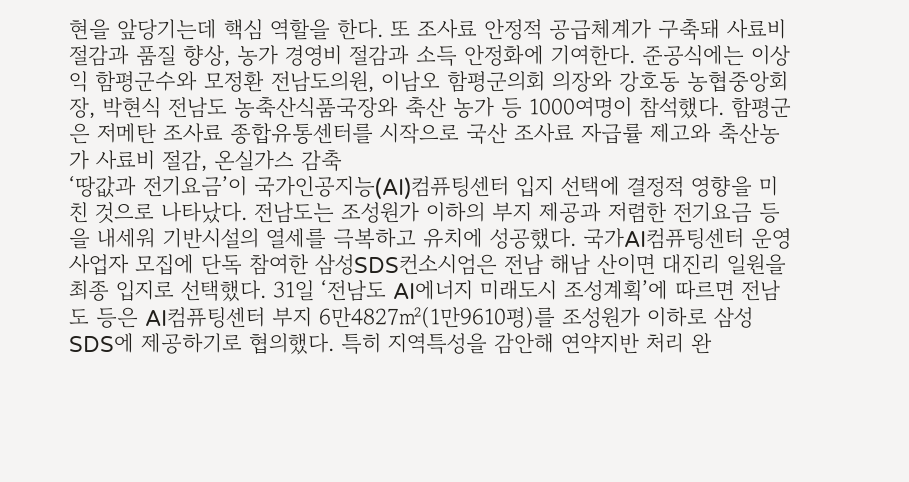현을 앞당기는데 핵심 역할을 한다. 또 조사료 안정적 공급체계가 구축돼 사료비 절감과 품질 향상, 농가 경영비 절감과 소득 안정화에 기여한다. 준공식에는 이상익 함평군수와 모정환 전남도의원, 이남오 함평군의회 의장와 강호동 농협중앙회장, 박현식 전남도 농축산식품국장와 축산 농가 등 1000여명이 참석했다. 함평군은 저메탄 조사료 종합유통센터를 시작으로 국산 조사료 자급률 제고와 축산농가 사료비 절감, 온실가스 감축
‘땅값과 전기요금’이 국가인공지능(AI)컴퓨팅센터 입지 선택에 결정적 영향을 미친 것으로 나타났다. 전남도는 조성원가 이하의 부지 제공과 저렴한 전기요금 등을 내세워 기반시설의 열세를 극복하고 유치에 성공했다. 국가AI컴퓨팅센터 운영사업자 모집에 단독 참여한 삼성SDS컨소시엄은 전남 해남 산이면 대진리 일원을 최종 입지로 선택했다. 31일 ‘전남도 AI에너지 미래도시 조성계획’에 따르면 전남도 등은 AI컴퓨팅센터 부지 6만4827㎡(1만9610평)를 조성원가 이하로 삼성SDS에 제공하기로 협의했다. 특히 지역특성을 감안해 연약지반 처리 완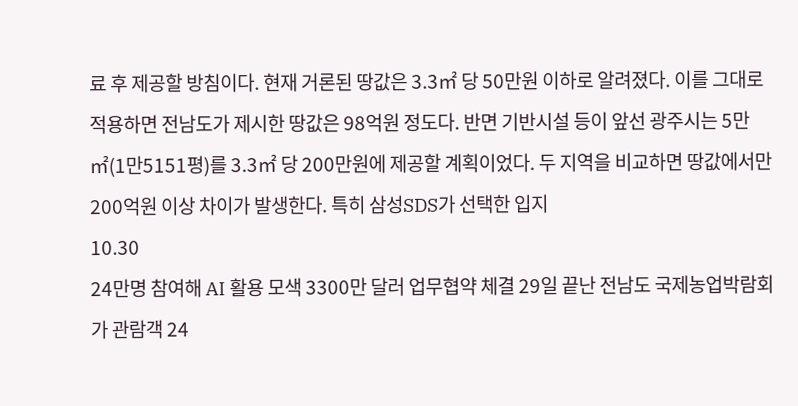료 후 제공할 방침이다. 현재 거론된 땅값은 3.3㎡ 당 50만원 이하로 알려졌다. 이를 그대로 적용하면 전남도가 제시한 땅값은 98억원 정도다. 반면 기반시설 등이 앞선 광주시는 5만㎡(1만5151평)를 3.3㎡ 당 200만원에 제공할 계획이었다. 두 지역을 비교하면 땅값에서만 200억원 이상 차이가 발생한다. 특히 삼성SDS가 선택한 입지
10.30
24만명 참여해 AI 활용 모색 3300만 달러 업무협약 체결 29일 끝난 전남도 국제농업박람회가 관람객 24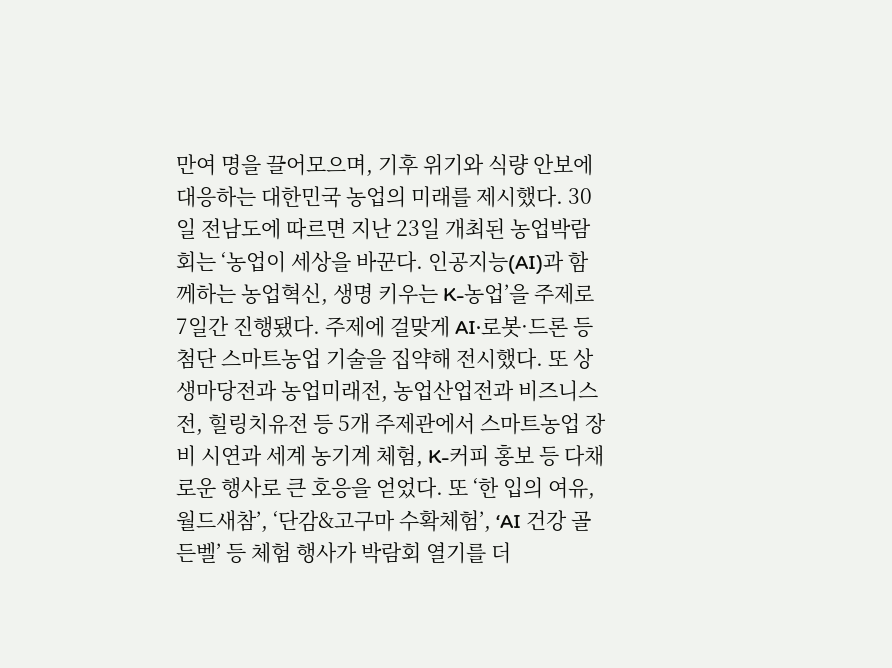만여 명을 끌어모으며, 기후 위기와 식량 안보에 대응하는 대한민국 농업의 미래를 제시했다. 30일 전남도에 따르면 지난 23일 개최된 농업박람회는 ‘농업이 세상을 바꾼다. 인공지능(AI)과 함께하는 농업혁신, 생명 키우는 K-농업’을 주제로 7일간 진행됐다. 주제에 걸맞게 AI·로봇·드론 등 첨단 스마트농업 기술을 집약해 전시했다. 또 상생마당전과 농업미래전, 농업산업전과 비즈니스전, 힐링치유전 등 5개 주제관에서 스마트농업 장비 시연과 세계 농기계 체험, K-커피 홍보 등 다채로운 행사로 큰 호응을 얻었다. 또 ‘한 입의 여유, 월드새참’, ‘단감&고구마 수확체험’, ‘AI 건강 골든벨’ 등 체험 행사가 박람회 열기를 더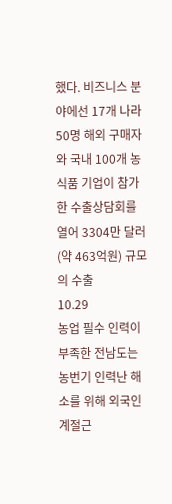했다. 비즈니스 분야에선 17개 나라 50명 해외 구매자와 국내 100개 농식품 기업이 참가한 수출상담회를 열어 3304만 달러(약 463억원) 규모의 수출
10.29
농업 필수 인력이 부족한 전남도는 농번기 인력난 해소를 위해 외국인 계절근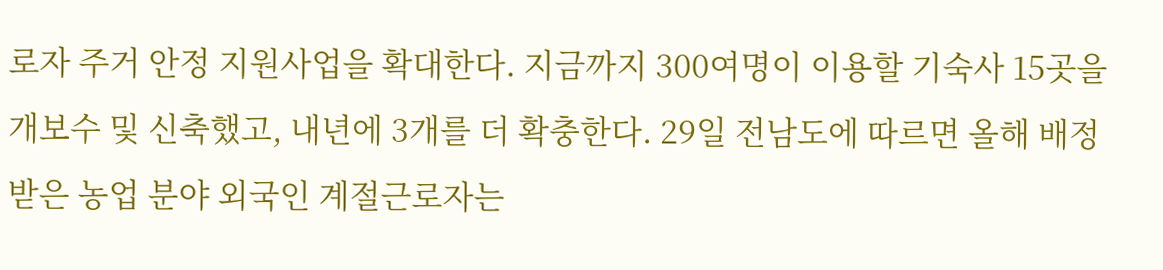로자 주거 안정 지원사업을 확대한다. 지금까지 300여명이 이용할 기숙사 15곳을 개보수 및 신축했고, 내년에 3개를 더 확충한다. 29일 전남도에 따르면 올해 배정받은 농업 분야 외국인 계절근로자는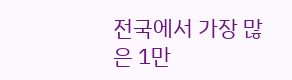전국에서 가장 많은 1만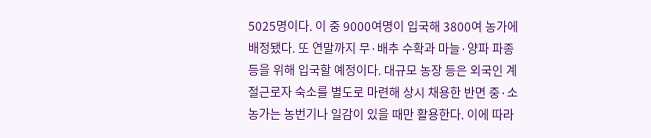5025명이다. 이 중 9000여명이 입국해 3800여 농가에 배정됐다. 또 연말까지 무·배추 수확과 마늘·양파 파종 등을 위해 입국할 예정이다. 대규모 농장 등은 외국인 계절근로자 숙소를 별도로 마련해 상시 채용한 반면 중·소농가는 농번기나 일감이 있을 때만 활용한다. 이에 따라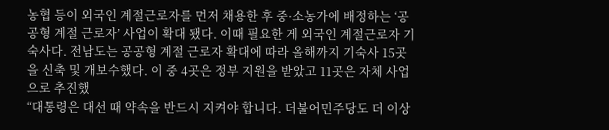농협 등이 외국인 계절근로자를 먼저 채용한 후 중·소농가에 배정하는 ‘공공형 계절 근로자’ 사업이 확대 됐다. 이때 필요한 게 외국인 계절근로자 기숙사다. 전남도는 공공형 계절 근로자 확대에 따라 올해까지 기숙사 15곳을 신축 및 개보수했다. 이 중 4곳은 정부 지원을 받았고 11곳은 자체 사업으로 추진했
“대통령은 대선 때 약속을 반드시 지켜야 합니다. 더불어민주당도 더 이상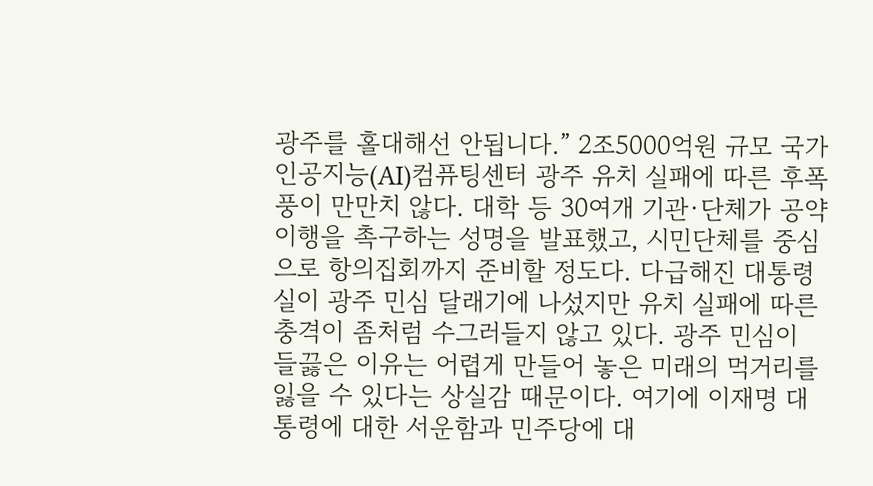광주를 홀대해선 안됩니다.” 2조5000억원 규모 국가 인공지능(AI)컴퓨팅센터 광주 유치 실패에 따른 후폭풍이 만만치 않다. 대학 등 30여개 기관·단체가 공약 이행을 촉구하는 성명을 발표했고, 시민단체를 중심으로 항의집회까지 준비할 정도다. 다급해진 대통령실이 광주 민심 달래기에 나섰지만 유치 실패에 따른 충격이 좀처럼 수그러들지 않고 있다. 광주 민심이 들끓은 이유는 어렵게 만들어 놓은 미래의 먹거리를 잃을 수 있다는 상실감 때문이다. 여기에 이재명 대통령에 대한 서운함과 민주당에 대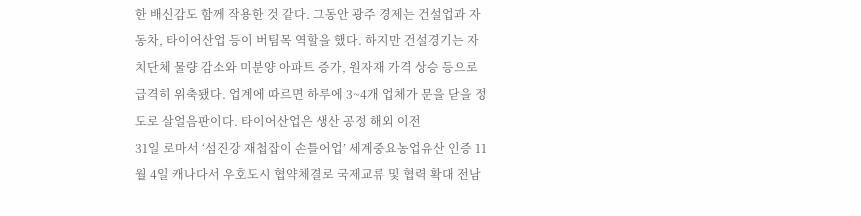한 배신감도 함께 작용한 것 같다. 그동안 광주 경제는 건설업과 자동차, 타이어산업 등이 버팀목 역할을 했다. 하지만 건설경기는 자치단체 물량 감소와 미분양 아파트 증가, 원자재 가격 상승 등으로 급격히 위축됐다. 업계에 따르면 하루에 3~4개 업체가 문을 닫을 정도로 살얼음판이다. 타이어산업은 생산 공정 해외 이전
31일 로마서 ‘섬진강 재첩잡이 손틀어업’ 세계중요농업유산 인증 11월 4일 캐나다서 우호도시 협약체결로 국제교류 및 협력 확대 전남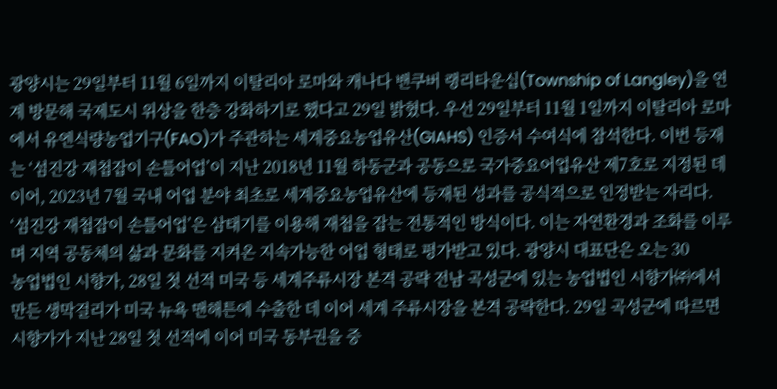광양시는 29일부터 11월 6일까지 이탈리아 로마와 캐나다 밴쿠버 랭리타운십(Township of Langley)을 연계 방문해 국제도시 위상을 한층 강화하기로 했다고 29일 밝혔다. 우선 29일부터 11월 1일까지 이탈리아 로마에서 유엔식량농업기구(FAO)가 주관하는 세계중요농업유산(GIAHS) 인증서 수여식에 참석한다. 이번 등재는 ‘섬진강 재첩잡이 손틀어업’이 지난 2018년 11월 하동군과 공동으로 국가중요어업유산 제7호로 지정된 데 이어, 2023년 7월 국내 어업 분야 최초로 세계중요농업유산에 등재된 성과를 공식적으로 인정받는 자리다. ‘섬진강 재첩잡이 손틀어업’은 삼태기를 이용해 재첩을 잡는 전통적인 방식이다. 이는 자연환경과 조화를 이루며 지역 공동체의 삶과 문화를 지켜온 지속가능한 어업 형태로 평가받고 있다. 광양시 대표단은 오는 30
농업법인 시향가, 28일 첫 선적 미국 등 세계주류시장 본격 공략 전남 곡성군에 있는 농업법인 시향가㈜에서 만든 생막걸리가 미국 뉴욕 맨해튼에 수출한 데 이어 세계 주류시장을 본격 공략한다. 29일 곡성군에 따르면 시향가가 지난 28일 첫 선적에 이어 미국 동부권을 중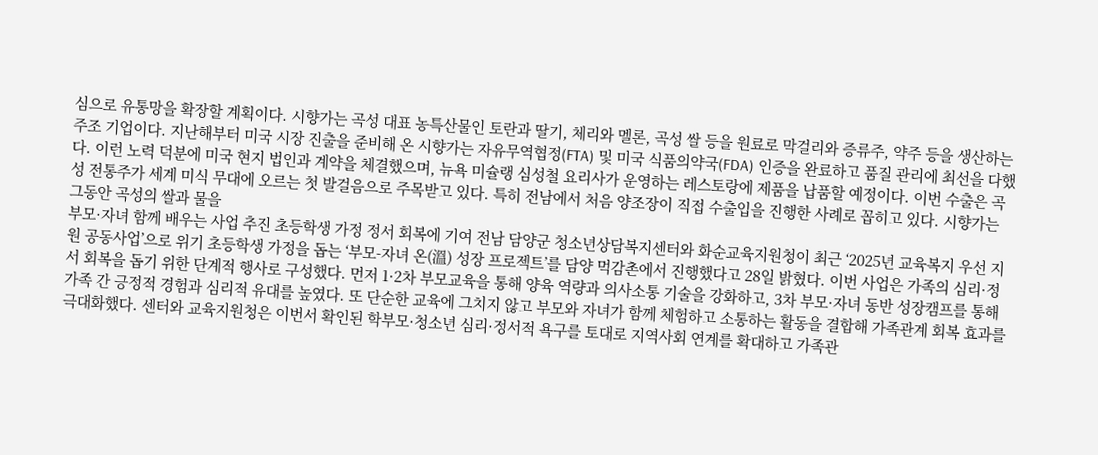심으로 유통망을 확장할 계획이다. 시향가는 곡성 대표 농특산물인 토란과 딸기, 체리와 멜론, 곡성 쌀 등을 원료로 막걸리와 증류주, 약주 등을 생산하는 주조 기업이다. 지난해부터 미국 시장 진출을 준비해 온 시향가는 자유무역협정(FTA) 및 미국 식품의약국(FDA) 인증을 완료하고 품질 관리에 최선을 다했다. 이런 노력 덕분에 미국 현지 법인과 계약을 체결했으며, 뉴욕 미슐랭 심성철 요리사가 운영하는 레스토랑에 제품을 납품할 예정이다. 이번 수출은 곡성 전통주가 세계 미식 무대에 오르는 첫 발걸음으로 주목받고 있다. 특히 전남에서 처음 양조장이 직접 수출입을 진행한 사례로 꼽히고 있다. 시향가는 그동안 곡성의 쌀과 물을
부모·자녀 함께 배우는 사업 추진 초등학생 가정 정서 회복에 기여 전남 담양군 청소년상담복지센터와 화순교육지원청이 최근 ‘2025년 교육복지 우선 지원 공동사업’으로 위기 초등학생 가정을 돕는 ‘부모-자녀 온(溫) 성장 프로젝트’를 담양 먹감촌에서 진행했다고 28일 밝혔다. 이번 사업은 가족의 심리·정서 회복을 돕기 위한 단계적 행사로 구성했다. 먼저 1·2차 부모교육을 통해 양육 역량과 의사소통 기술을 강화하고, 3차 부모·자녀 동반 성장캠프를 통해 가족 간 긍정적 경험과 심리적 유대를 높였다. 또 단순한 교육에 그치지 않고 부모와 자녀가 함께 체험하고 소통하는 활동을 결합해 가족관계 회복 효과를 극대화했다. 센터와 교육지원청은 이번서 확인된 학부모·청소년 심리·정서적 욕구를 토대로 지역사회 연계를 확대하고 가족관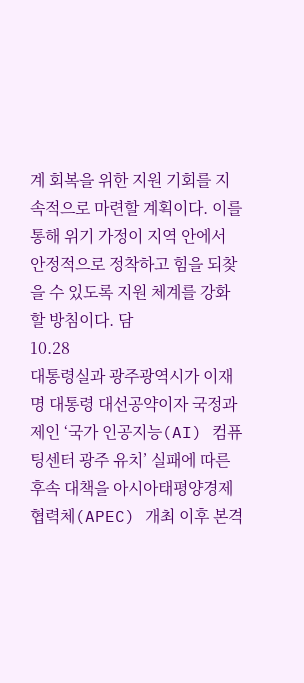계 회복을 위한 지원 기회를 지속적으로 마련할 계획이다. 이를 통해 위기 가정이 지역 안에서 안정적으로 정착하고 힘을 되찾을 수 있도록 지원 체계를 강화할 방침이다. 담
10.28
대통령실과 광주광역시가 이재명 대통령 대선공약이자 국정과제인 ‘국가 인공지능(AI) 컴퓨팅센터 광주 유치’ 실패에 따른 후속 대책을 아시아태평양경제협력체(APEC) 개최 이후 본격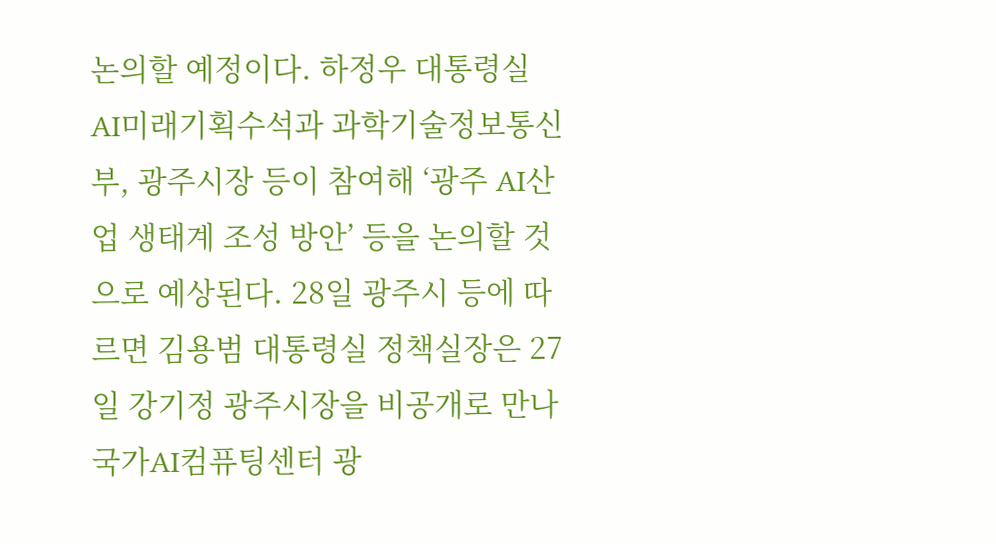논의할 예정이다. 하정우 대통령실 AI미래기획수석과 과학기술정보통신부, 광주시장 등이 참여해 ‘광주 AI산업 생태계 조성 방안’ 등을 논의할 것으로 예상된다. 28일 광주시 등에 따르면 김용범 대통령실 정책실장은 27일 강기정 광주시장을 비공개로 만나 국가AI컴퓨팅센터 광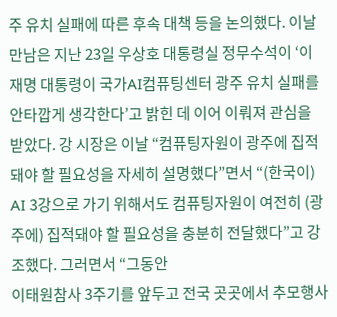주 유치 실패에 따른 후속 대책 등을 논의했다. 이날 만남은 지난 23일 우상호 대통령실 정무수석이 ‘이재명 대통령이 국가AI컴퓨팅센터 광주 유치 실패를 안타깝게 생각한다’고 밝힌 데 이어 이뤄져 관심을 받았다. 강 시장은 이날 “컴퓨팅자원이 광주에 집적돼야 할 필요성을 자세히 설명했다”면서 “(한국이) AI 3강으로 가기 위해서도 컴퓨팅자원이 여전히 (광주에) 집적돼야 할 필요성을 충분히 전달했다”고 강조했다. 그러면서 “그동안
이태원참사 3주기를 앞두고 전국 곳곳에서 추모행사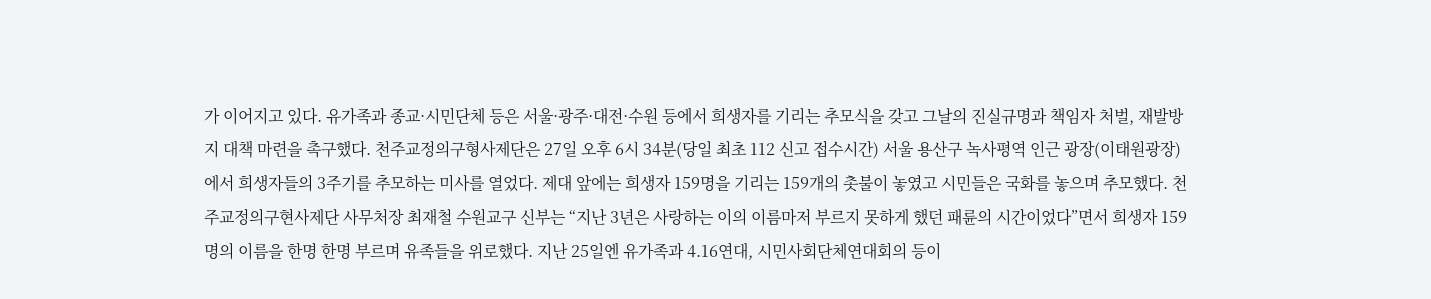가 이어지고 있다. 유가족과 종교·시민단체 등은 서울·광주·대전·수원 등에서 희생자를 기리는 추모식을 갖고 그날의 진실규명과 책임자 처벌, 재발방지 대책 마련을 촉구했다. 천주교정의구형사제단은 27일 오후 6시 34분(당일 최초 112 신고 접수시간) 서울 용산구 녹사평역 인근 광장(이태원광장)에서 희생자들의 3주기를 추모하는 미사를 열었다. 제대 앞에는 희생자 159명을 기리는 159개의 촛불이 놓였고 시민들은 국화를 놓으며 추모했다. 천주교정의구현사제단 사무처장 최재철 수원교구 신부는 “지난 3년은 사랑하는 이의 이름마저 부르지 못하게 했던 패륜의 시간이었다”면서 희생자 159명의 이름을 한명 한명 부르며 유족들을 위로했다. 지난 25일엔 유가족과 4.16연대, 시민사회단체연대회의 등이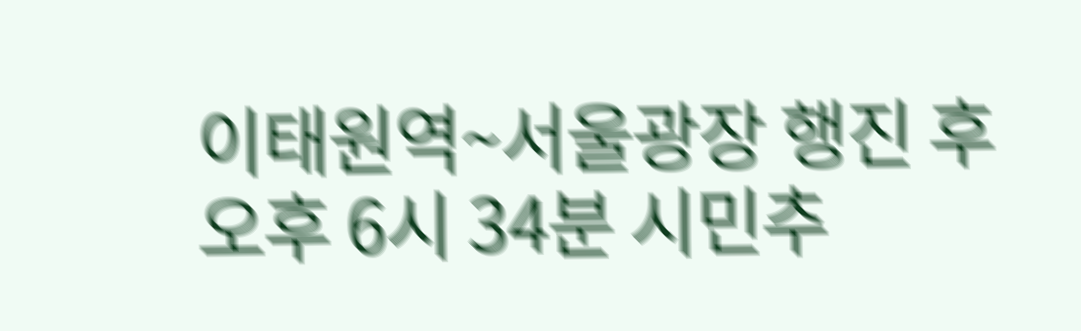이태원역~서울광장 행진 후 오후 6시 34분 시민추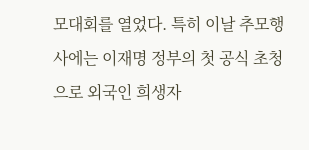모대회를 열었다. 특히 이날 추모행사에는 이재명 정부의 첫 공식 초청으로 외국인 희생자